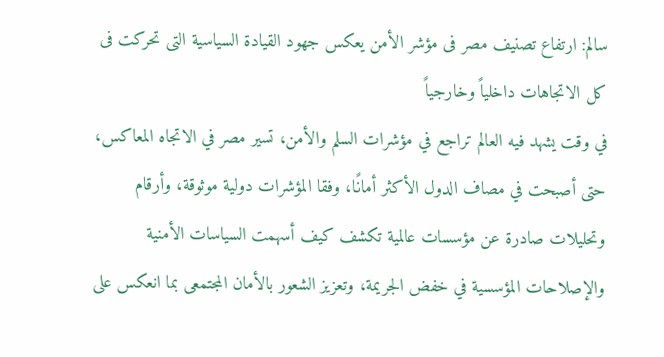سالم: ارتفاع تصنيف مصر فى مؤشر الأمن يعكس جهود القيادة السياسية التى تحركت فى كل الاتجاهات داخلياً وخارجياً
في وقت يشهد فيه العالم تراجع في مؤشرات السلم والأمن، تسير مصر في الاتجاه المعاكس، حتى أصبحت في مصاف الدول الأكثر أمانًا، وفقا المؤشرات دولية موثوقة، وأرقام وتحليلات صادرة عن مؤسسات عالمية تكشف كيف أسهمت السياسات الأمنية والإصلاحات المؤسسية في خفض الجريمة، وتعزيز الشعور بالأمان المجتمعى بما انعكس على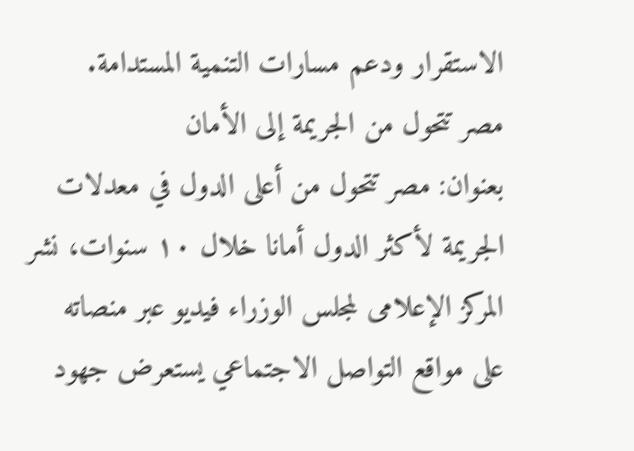الاستقرار ودعم مسارات التنمية المستدامة.
مصر تتحول من الجريمة إلى الأمان
بعنوان: مصر تتحول من أعلى الدول في معدلات الجريمة لأكثر الدول أمانا خلال ۱۰ سنوات، نشر المركز الإعلامى لمجلس الوزراء فيديو عبر منصاته على مواقع التواصل الاجتماعي يستعرض جهود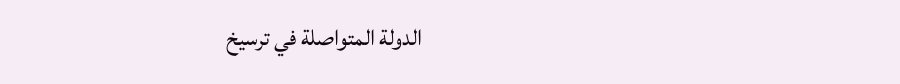الدولة المتواصلة في ترسيخ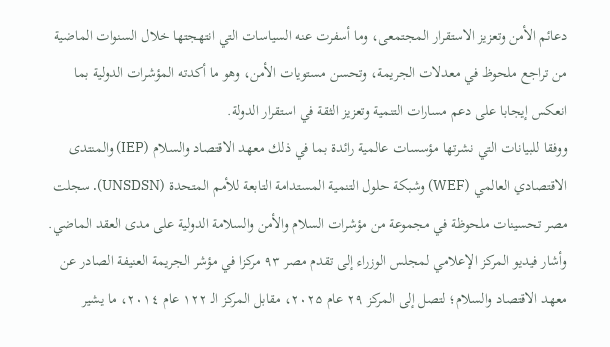دعائم الأمن وتعزيز الاستقرار المجتمعى، وما أسفرت عنه السياسات التي انتهجتها خلال السنوات الماضية من تراجع ملحوظ في معدلات الجريمة، وتحسن مستويات الأمن، وهو ما أكدته المؤشرات الدولية بما انعكس إيجابا على دعم مسارات التنمية وتعزيز الثقة في استقرار الدولة.
ووفقا للبيانات التي نشرتها مؤسسات عالمية رائدة بما في ذلك معهد الاقتصاد والسلام (IEP) والمنتدى الاقتصادي العالمي (WEF) وشبكة حلول التنمية المستدامة التابعة للأمم المتحدة (UNSDSN). سجلت مصر تحسينات ملحوظة في مجموعة من مؤشرات السلام والأمن والسلامة الدولية على مدى العقد الماضي.
وأشار فيديو المركز الإعلامي لمجلس الوزراء إلى تقدم مصر ۹۳ مركزا في مؤشر الجريمة العنيفة الصادر عن معهد الاقتصاد والسلام؛ لتصل إلى المركز ۲۹ عام ۲۰۲۵، مقابل المركز الـ ۱۲۲ عام ٢٠١٤، ما يشير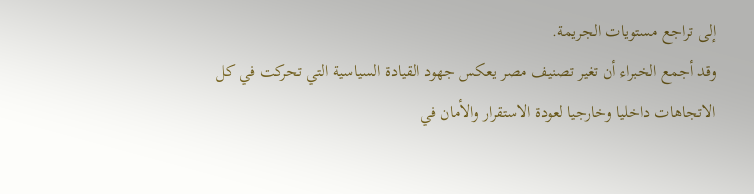إلى تراجع مستويات الجريمة.
وقد أجمع الخبراء أن تغير تصنيف مصر يعكس جهود القيادة السياسية التي تحركت في كل الاتجاهات داخليا وخارجيا لعودة الاستقرار والأمان في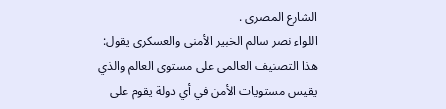الشارع المصرى .
اللواء نصر سالم الخبير الأمنى والعسكرى يقول:
هذا التصنيف العالمى على مستوى العالم والذي يقيس مستويات الأمن في أي دولة يقوم على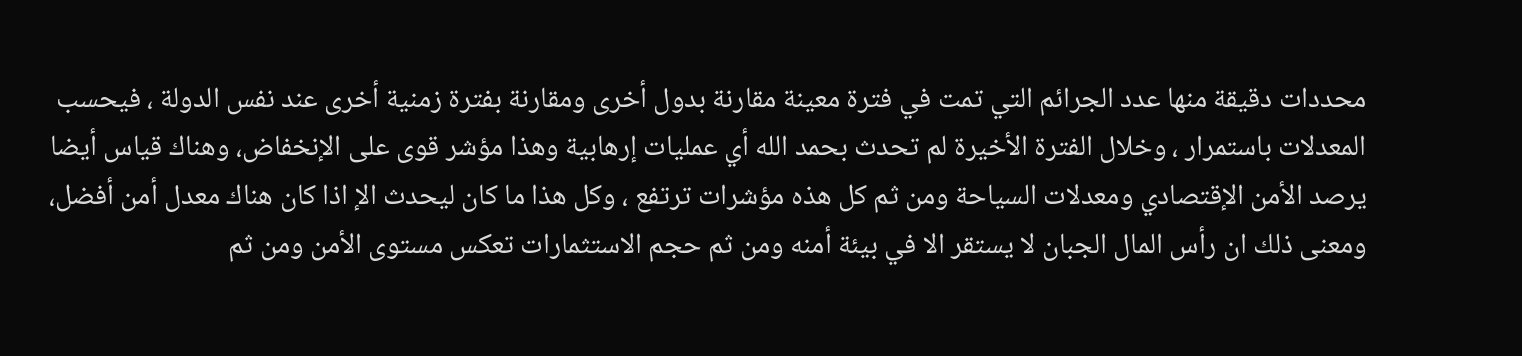محددات دقيقة منها عدد الجرائم التي تمت في فترة معينة مقارنة بدول أخرى ومقارنة بفترة زمنية أخرى عند نفس الدولة ، فيحسب المعدلات باستمرار ، وخلال الفترة الأخيرة لم تحدث بحمد الله أي عمليات إرهابية وهذا مؤشر قوى على الإنخفاض، وهناك قياس أيضا يرصد الأمن الإقتصادي ومعدلات السياحة ومن ثم كل هذه مؤشرات ترتفع ، وكل هذا ما كان ليحدث الإ اذا كان هناك معدل أمن أفضل، ومعنى ذلك ان رأس المال الجبان لا يستقر الا في بيئة أمنه ومن ثم حجم الاستثمارات تعكس مستوى الأمن ومن ثم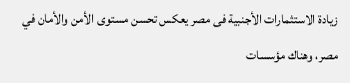زيادة الاستثمارات الأجنبية فى مصر يعكس تحسن مستوى الأمن والأمان في مصر، وهناك مؤسسات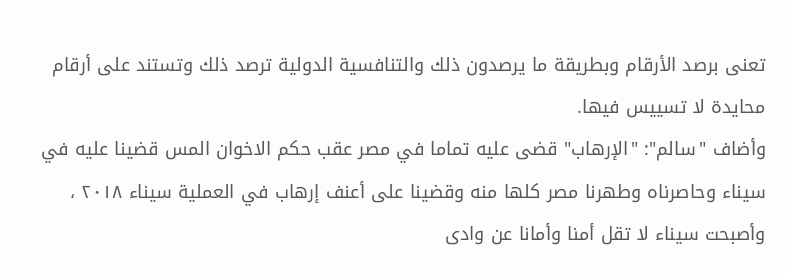تعنى برصد الأرقام وبطريقة ما يرصدون ذلك والتنافسية الدولية ترصد ذلك وتستند على أرقام محايدة لا تسييس فيها.
وأضاف "سالم": "الإرهاب" قضى عليه تماما في مصر عقب حكم الاخوان المس قضينا عليه في سيناء وحاصرناه وطهرنا مصر كلها منه وقضينا على أعنف إرهاب في العملية سيناء ۲۰۱۸ ، وأصبحت سيناء لا تقل أمنا وأمانا عن وادى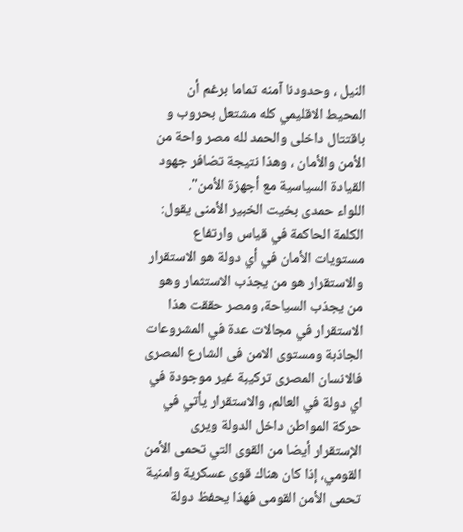النيل ، وحدودنا آمنه تماما برغم أن المحيط الاقليمي كله مشتعل بحروب و باقتتال داخلى والحمد لله مصر واحة من الأمن والأمان ، وهذا نتيجة تضافر جهود القيادة السياسية مع أجهزة الأمن".
اللواء حمدى بخيت الخبير الأمنى يقول: الكلمة الحاكمة في قياس وارتفاع مستويات الأمان في أي دولة هو الاستقرار والاستقرار هو من يجذب الاستثمار وهو من يجذب السياحة، ومصر حققت هذا الاستقرار في مجالات عدة في المشروعات الجاذبة ومستوى الامن فى الشارع المصرى فالانسان المصرى تركيبة غير موجودة في اي دولة في العالم، والاستقرار يأتي في حركة المواطن داخل الدولة ويرى الإستقرار أيضا من القوى التي تحمى الأمن القومي، إذا كان هناك قوى عسكرية وامنية تحمى الأمن القومى فهذا يحفظ دولة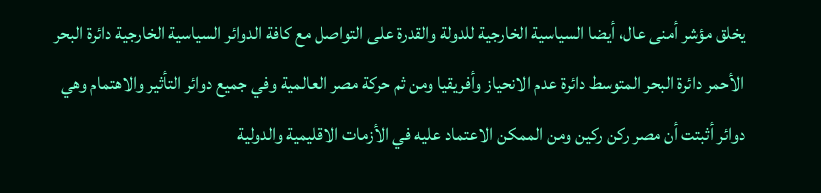يخلق مؤشر أمنى عال، أيضا السياسية الخارجية للدولة والقدرة على التواصل مع كافة الدوائر السياسية الخارجية دائرة البحر الأحمر دائرة البحر المتوسط دائرة عدم الانحياز وأفريقيا ومن ثم حركة مصر العالمية وفي جميع دوائر التأثير والاهتمام وهي دوائر أثبتت أن مصر ركن ركين ومن الممكن الاعتماد عليه في الأزمات الاقليمية والدولية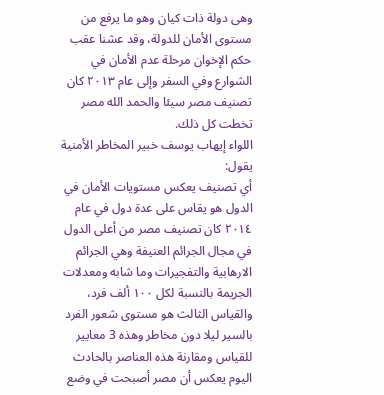وهى دولة ذات كيان وهو ما يرفع من مستوى الأمان للدولة، وقد عشنا عقب حكم الإخوان مرحلة عدم الأمان في الشوارع وفي السفر وإلى عام ۲۰۱۳ كان تصنيف مصر سيئا والحمد الله مصر تخطت كل ذلك.
اللواء إيهاب يوسف خبير المخاطر الأمنية يقول:
أي تصنيف يعكس مستويات الأمان في الدول هو يقاس على عدة دول في عام ٢٠١٤ كان تصنيف مصر من أعلى الدول في مجال الجرائم العنيفة وهي الجرائم الارهابية والتفجيرات وما شابه ومعدلات الجريمة بالنسبة لكل ١٠٠ ألف فرد، والقياس الثالث هو مستوى شعور الفرد بالسير ليلا دون مخاطر وهذه 3 معايير للقياس ومقارنة هذه العناصر بالحادث اليوم يعكس أن مصر أصبحت في وضع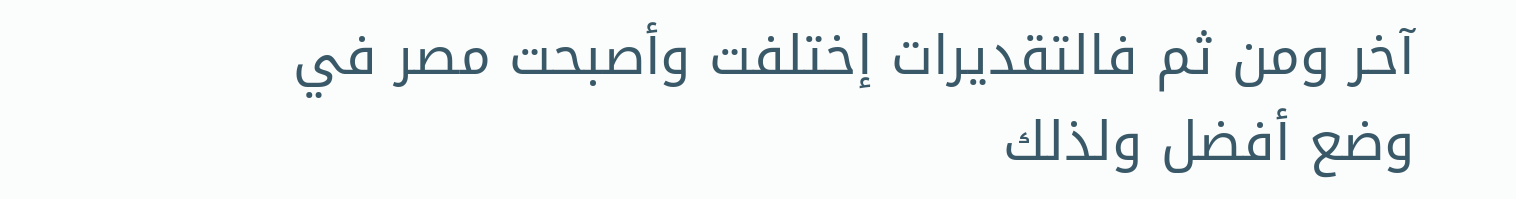آخر ومن ثم فالتقديرات إختلفت وأصبحت مصر في وضع أفضل ولذلك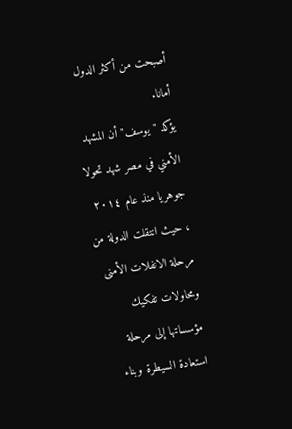أصبحت من أكثر الدول أمانا.
يؤكد "يوسف" أن المشهد الأمني في مصر شهد تحولا جوهريا منذ عام ۲۰۱٤ ، حيث انتقلت الدولة من مرحلة الانفلات الأمنى ومحاولات تفكيك مؤسساتها إلى مرحلة استعادة السيطرة وبناء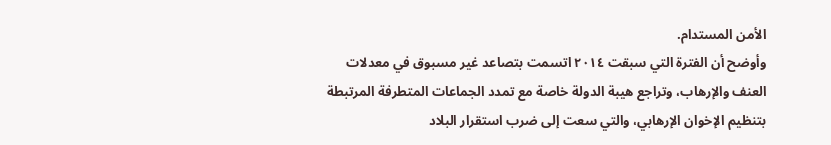الأمن المستدام.
وأوضح أن الفترة التي سبقت ٢٠١٤ اتسمت بتصاعد غير مسبوق في معدلات العنف والإرهاب، وتراجع هيبة الدولة خاصة مع تمدد الجماعات المتطرفة المرتبطة بتنظيم الإخوان الإرهابي، والتي سعت إلى ضرب استقرار البلاد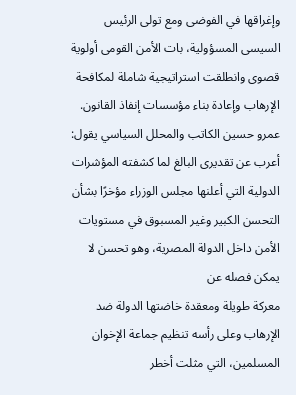وإغراقها في الفوضى ومع تولى الرئيس السيسى المسؤولية، بات الأمن القومى أولوية قصوى وانطلقت استراتيجية شاملة لمكافحة الإرهاب وإعادة بناء مؤسسات إنفاذ القانون.
عمرو حسين الكاتب والمحلل السياسي يقول:
أعرب عن تقديرى البالغ لما كشفته المؤشرات الدولية التي أعلنها مجلس الوزراء مؤخرًا بشأن التحسن الكبير وغير المسبوق في مستويات الأمن داخل الدولة المصرية، وهو تحسن لا يمكن فصله عن
معركة طويلة ومعقدة خاضتها الدولة ضد الإرهاب وعلى رأسه تنظيم جماعة الإخوان المسلمين، التي مثلت أخطر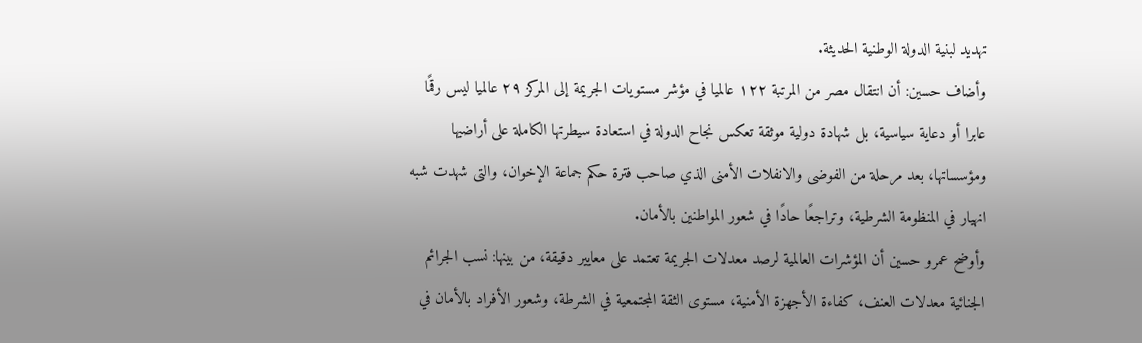تهديد لبنية الدولة الوطنية الحديثة.
وأضاف حسين: أن انتقال مصر من المرتبة ۱۲۲ عالميا في مؤشر مستويات الجريمة إلى المركز ۲۹ عالميا ليس رقمًا عابرا أو دعاية سياسية، بل شهادة دولية موثقة تعكس نجاح الدولة في استعادة سيطرتها الكاملة على أراضيها ومؤسساتها، بعد مرحلة من الفوضى والانفلات الأمنى الذي صاحب فترة حكم جماعة الإخوان، والتى شهدت شبه انهیار في المنظومة الشرطية، وتراجعًا حادًا في شعور المواطنين بالأمان.
وأوضح عمرو حسين أن المؤشرات العالمية لرصد معدلات الجريمة تعتمد على معايير دقيقة، من بينها: نسب الجرائم الجنائية معدلات العنف، كفاءة الأجهزة الأمنية، مستوى الثقة المجتمعية في الشرطة، وشعور الأفراد بالأمان في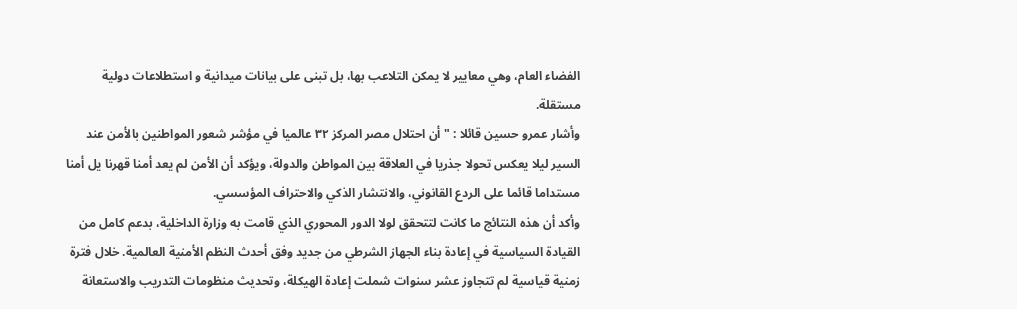الفضاء العام، وهي معايير لا يمكن التلاعب بها، بل تبنى على بيانات ميدانية و استطلاعات دولية مستقلة.
وأشار عمرو حسين قائلا : " أن احتلال مصر المركز ٣٢ عالميا في مؤشر شعور المواطنين بالأمن عند السير ليلا يعكس تحولا جذريا في العلاقة بين المواطن والدولة، ويؤكد أن الأمن لم يعد أمنا قهرنا يل أمنا مستداما قائما على الردع القانوني، والانتشار الذكي والاحتراف المؤسسي.
وأكد أن هذه النتائج ما كانت لتتحقق لولا الدور المحوري الذي قامت به وزارة الداخلية، بدعم كامل من القيادة السياسية في إعادة بناء الجهاز الشرطي من جديد وفق أحدث النظم الأمنية العالمية. خلال فترة زمنية قياسية لم تتجاوز عشر سنوات شملت إعادة الهيكلة، وتحديث منظومات التدريب والاستعانة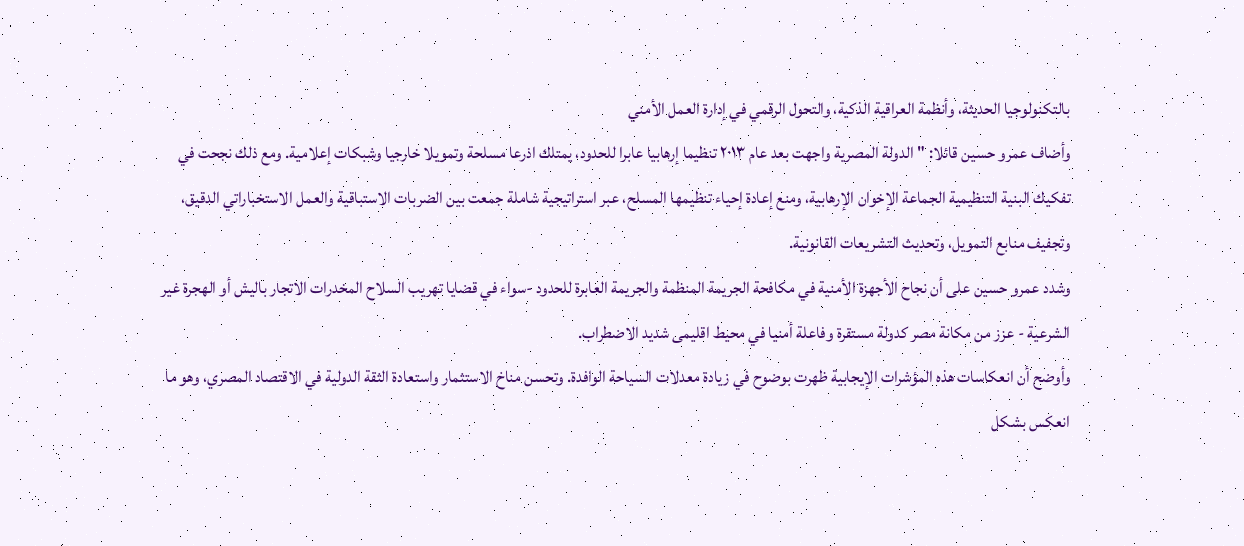بالتكنولوجيا الحديثة، وأنظمة العراقية الذكية، والتحول الرقمي في إدارة العمل الأمني
وأضاف عمرو حسين قائلا: "الدولة المصرية واجهت بعد عام ۲٠١٣ تنظيما إرهابيا عابرا للحدود، يمتلك اذرعا مسلحة وتمويلا خارجيا وشبكات إعلامية. ومع ذلك نجحت في تفكيك البنية التنظيمية الجماعة الإخوان الإرهابية، ومنع إعادة إحياء تنظيمها المسلح، عبر استراتيجية شاملة جمعت بين الضربات الاستباقية والعمل الاستخباراتي الدقيق، وتجفيف منابع التمويل، وتحديث التشريعات القانونية.
وشدد عمرو حسين على أن نجاح الأجهزة الأمنية في مكافحة الجريمة المنظمة والجريمة العابرة للحدود -سواء في قضايا تهريب السلاح المخدرات الاتجار باليش أو الهجرة غير الشرعية - عزز من مكانة مصر كدولة مستقرة وفاعلة أمنيا في محیط اقلیمی شدید الاضطراب.
وأوضح أن انعكاسات هذه المؤشرات الإيجابية ظهرت بوضوح في زيادة معدلات السياحة الوافدة. وتحسن مناخ الاستثمار واستعادة الثقة الدولية في الاقتصاد المصري، وهو ما انعكس بشكل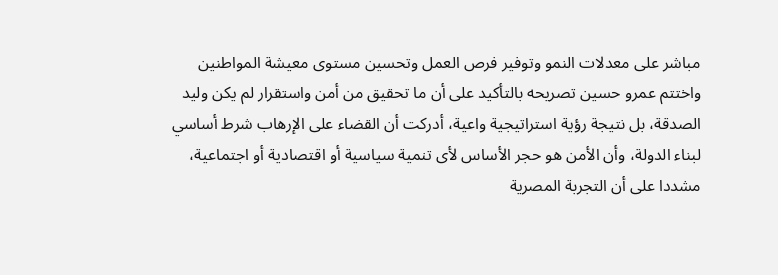مباشر على معدلات النمو وتوفير فرص العمل وتحسين مستوى معيشة المواطنين
واختتم عمرو حسين تصريحه بالتأكيد على أن ما تحقيق من أمن واستقرار لم يكن وليد الصدقة، بل نتيجة رؤية استراتيجية واعية، أدركت أن القضاء على الإرهاب شرط أساسي لبناء الدولة، وأن الأمن هو حجر الأساس لأى تنمية سياسية أو اقتصادية أو اجتماعية، مشددا على أن التجربة المصرية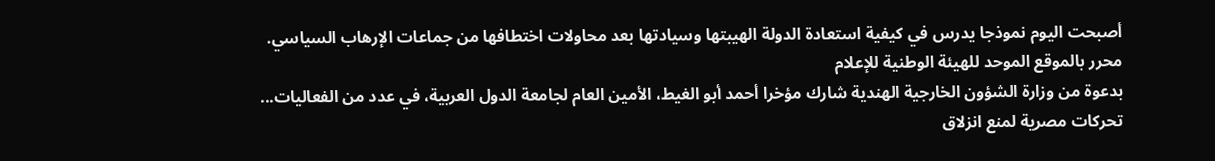أصبحت اليوم نموذجا يدرس في كيفية استعادة الدولة الهيبتها وسيادتها بعد محاولات اختطافها من جماعات الإرهاب السياسي.
محرر بالموقع الموحد للهيئة الوطنية للإعلام
بدعوة من وزارة الشؤون الخارجية الهندية شارك مؤخرا أحمد أبو الغيط، الأمين العام لجامعة الدول العربية، في عدد من الفعاليات...
تحركات مصرية لمنع انزلاق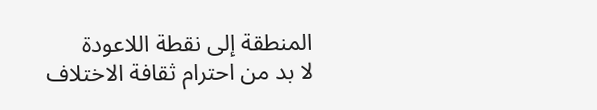المنطقة إلى نقطة اللاعودة
لا بد من احترام ثقافة الاختلاف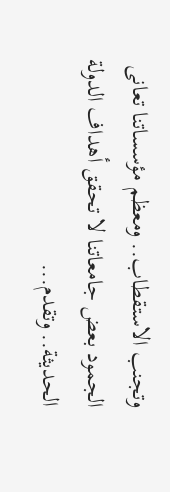وتجنب الاستقطاب.. ومعظم مؤسساتنا تعانى الجمود بعض جامعاتنا لا تحقق أهداف الدولة الحديثة.. وتقدم...